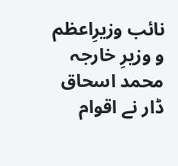نائب وزیرِاعظم و وزیرِ خارجہ محمد اسحاق ڈار نے اقوام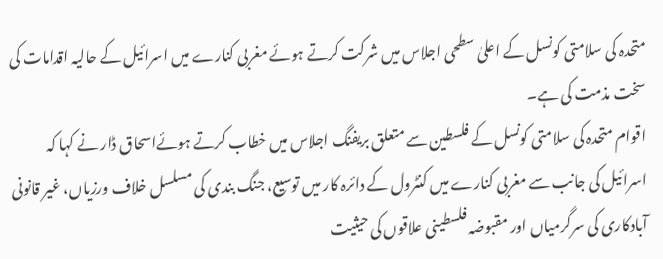متحدہ کی سلامتی کونسل کے اعلیٰ سطحی اجلاس میں شرکت کرتے ہوئے مغربی کنارے میں اسرائیل کے حالیہ اقدامات کی سخت مذمت کی ہے۔
اقوام متحدہ کی سلامتی کونسل کے فلسطین سے متعلق بریفنگ اجلاس میں خطاب کرتے ہوئےاسحاق ڈار نے کہا کہ اسرائیل کی جانب سے مغربی کنارے میں کنٹرول کے دائرہ کار میں توسیع، جنگ بندی کی مسلسل خلاف ورزیاں، غیر قانونی آبادکاری کی سرگرمیاں اور مقبوضہ فلسطینی علاقوں کی حیثیت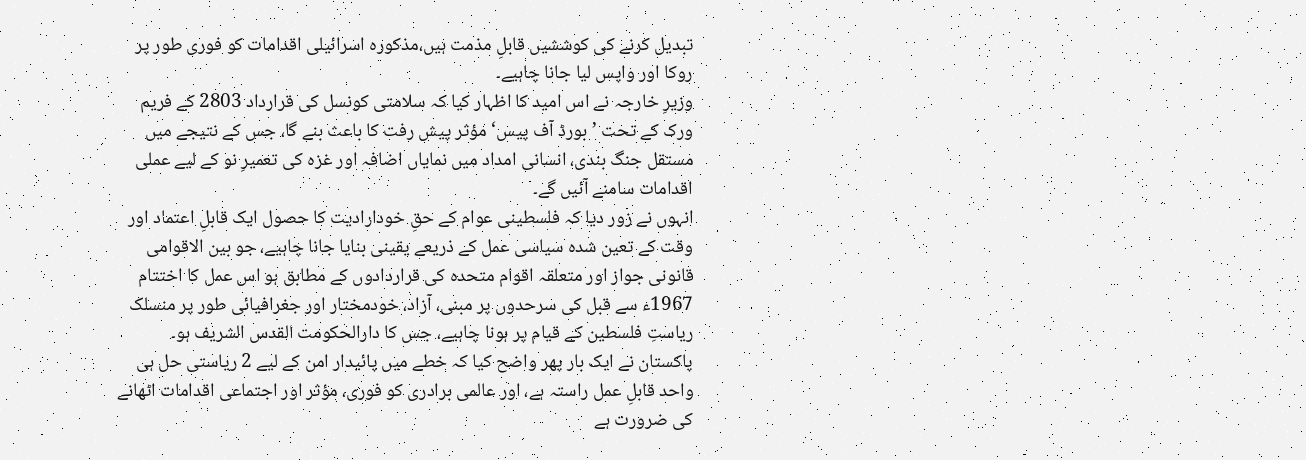تبدیل کرنے کی کوششیں قابلِ مذمت ہیں،مذکورہ اسرائیلی اقدامات کو فوری طور پر روکا اور واپس لیا جانا چاہیے۔
وزیرِ خارجہ نے اس امید کا اظہار کیا کہ سلامتی کونسل کی قرارداد 2803 کے فریم ورک کے تحت ’بورڈ آف پیس‘ مؤثر پیش رفت کا باعث بنے گا، جس کے نتیجے میں مستقل جنگ بندی، انسانی امداد میں نمایاں اضافہ اور غزہ کی تعمیرِ نو کے لیے عملی اقدامات سامنے آئیں گے۔
انہوں نے زور دیا کہ فلسطینی عوام کے حقِ خودارادیت کا حصول ایک قابلِ اعتماد اور وقت کے تعین شدہ سیاسی عمل کے ذریعے یقینی بنایا جانا چاہیے، جو بین الاقوامی قانونی جواز اور متعلقہ اقوام متحدہ کی قراردادوں کے مطابق ہو اس عمل کا اختتام 1967ء سے قبل کی سرحدوں پر مبنی، آزاد، خودمختار اور جغرافیائی طور پر منسلک ریاستِ فلسطین کے قیام پر ہونا چاہیے، جس کا دارالحکومت القدس الشریف ہو۔
پاکستان نے ایک بار پھر واضح کیا کہ خطے میں پائیدار امن کے لیے 2 ریاستی حل ہی واحد قابلِ عمل راستہ ہے، اور عالمی برادری کو فوری، مؤثر اور اجتماعی اقدامات اٹھانے کی ضرورت ہے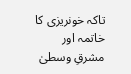تاکہ خونریزی کا خاتمہ اور مشرقِ وسطیٰ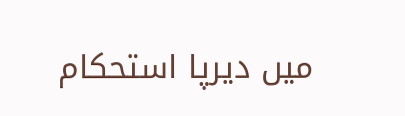میں دیرپا استحکام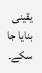یقینی بنایا جا سکے۔